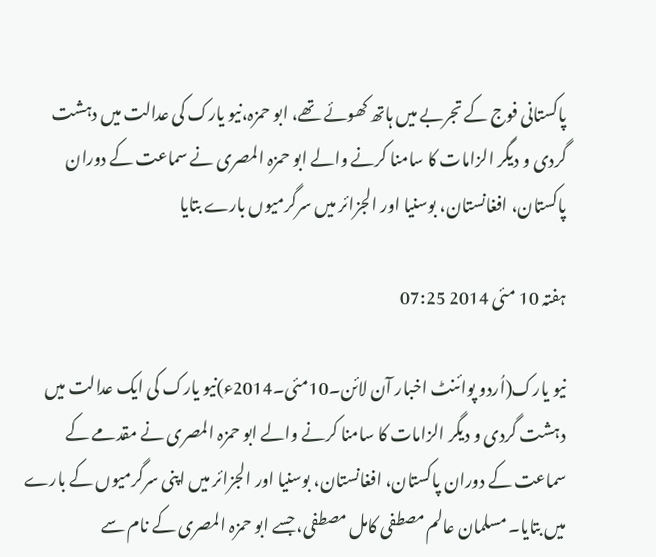پاکستانی فوج کے تجربے میں ہاتھ کھوئے تھے، ابو حمزہ،نیو یارک کی عدالت میں دہشت گردی و دیگر الزامات کا سامنا کرنے والے ابو حمزہ المصری نے سماعت کے دوران پاکستان، افغانستان، بوسنیا اور الجزائر میں سرگرمیوں بارے بتایا

ہفتہ 10 مئی 2014 07:25

نیو یارک(اُردو پوائنٹ اخبار آن لائن۔10مئی۔2014ء)نیو یارک کی ایک عدالت میں دہشت گردی و دیگر الزامات کا سامنا کرنے والے ابو حمزہ المصری نے مقدمے کے سماعت کے دوران پاکستان، افغانستان، بوسنیا اور الجزائر میں اپنی سرگرمیوں کے بارے میں بتایا۔ مسلمان عالم مصطفی کامل مصطفی، جسے ابو حمزہ المصری کے نام سے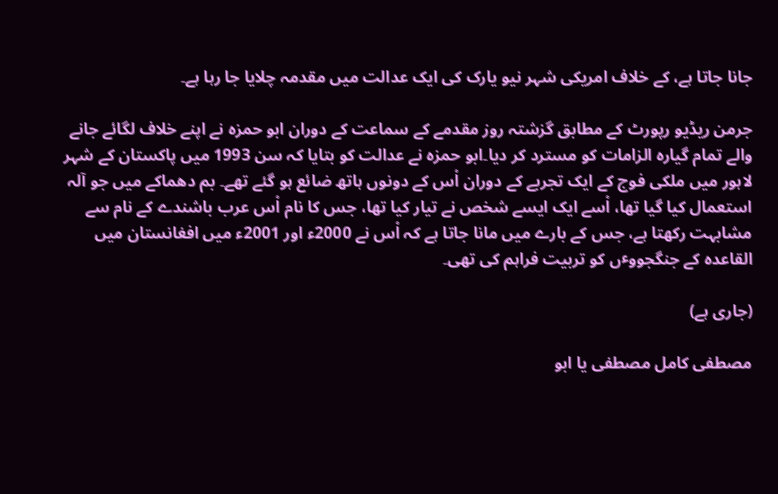جانا جاتا ہے، کے خلاف امریکی شہر نیو یارک کی ایک عدالت میں مقدمہ چلایا جا رہا ہے۔

جرمن ریڈیو رپورٹ کے مطابق گزشتہ روز مقدمے کے سماعت کے دوران ابو حمزہ نے اپنے خلاف لگائے جانے والے تمام گیارہ الزامات کو مسترد کر دیا۔ابو حمزہ نے عدالت کو بتایا کہ سن 1993 میں پاکستان کے شہر لاہور میں ملکی فوج کے ایک تجربے کے دوران اْس کے دونوں ہاتھ ضائع ہو گئے تھے۔ بم دھماکے میں جو آلہ استعمال کیا گیا تھا، اْسے ایک ایسے شخص نے تیار کیا تھا، جس کا نام اْس عرب باشندے کے نام سے مشابہت رکھتا ہے، جس کے بارے میں مانا جاتا ہے کہ اْس نے 2000ء اور 2001ء میں افغانستان میں القاعدہ کے جنگجووٴں کو تربیت فراہم کی تھی۔

(جاری ہے)

مصطفی کامل مصطفی یا ابو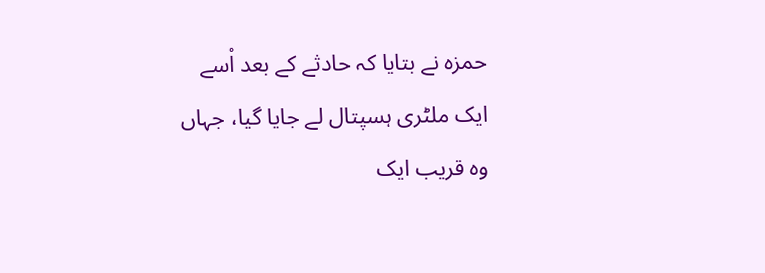حمزہ نے بتایا کہ حادثے کے بعد اْسے ایک ملٹری ہسپتال لے جایا گیا، جہاں وہ قریب ایک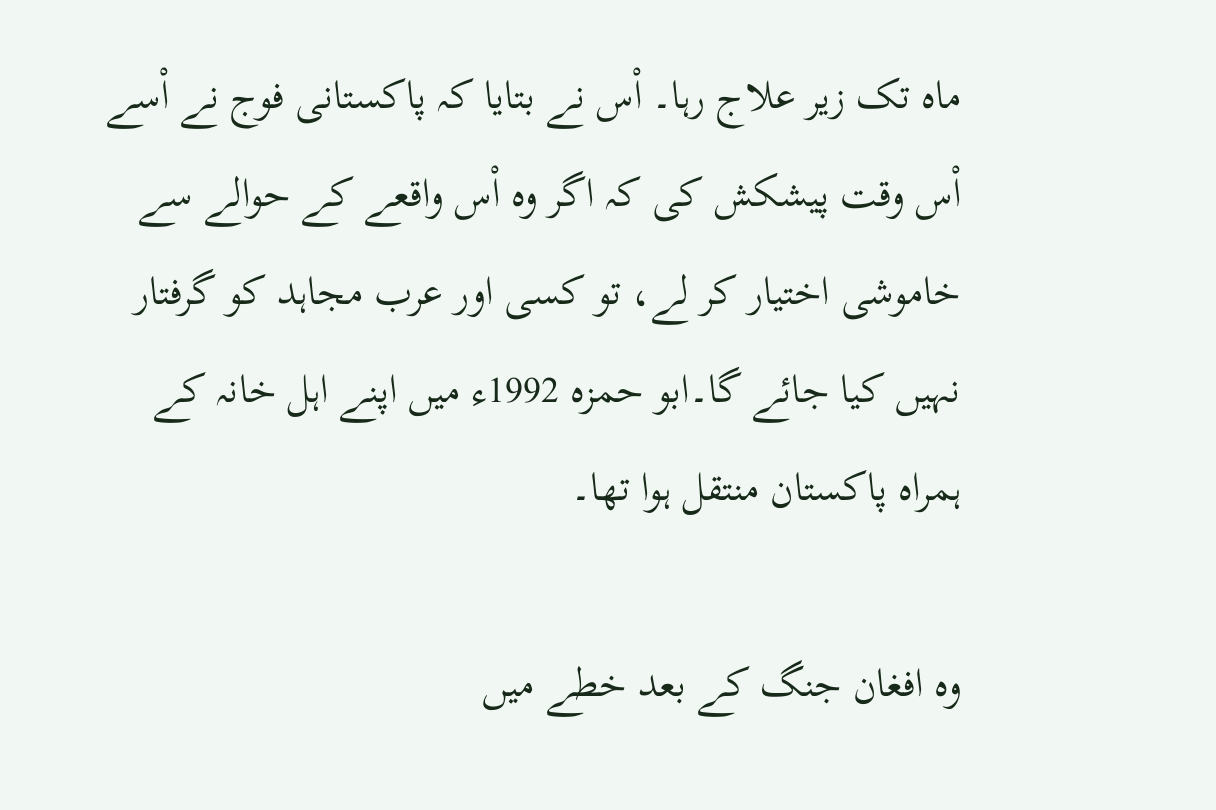ماہ تک زیر علاج رہا۔ اْس نے بتایا کہ پاکستانی فوج نے اْسے اْس وقت پیشکش کی کہ اگر وہ اْس واقعے کے حوالے سے خاموشی اختیار کر لے، تو کسی اور عرب مجاہد کو گرفتار نہیں کیا جائے گا۔ابو حمزہ 1992ء میں اپنے اہل خانہ کے ہمراہ پاکستان منتقل ہوا تھا۔

وہ افغان جنگ کے بعد خطے میں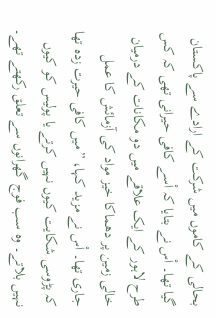بحالی کے کاموں میں شرکت کے ارادے سے پاکستان گیا تھا۔ اْس نے بتایا کہ اْسے کافی حیرانی تھی کہ کس طرح لاہور کے ایک علاقے میں دو مکانات کے درمیان خالی زمین پر دھماکا خیز مواد کی آزمائش کا عمل جاری تھا۔ اْس نے مزید کہا، ”میں کافی حیرت زدہ تھا کہ پڑوسی شکایت کیوں نہیں کرتے یا پولیس کو کیوں نہیں بلاتے۔ وہ سب فوج گھرانوں سے تعلق رکھتے تھے۔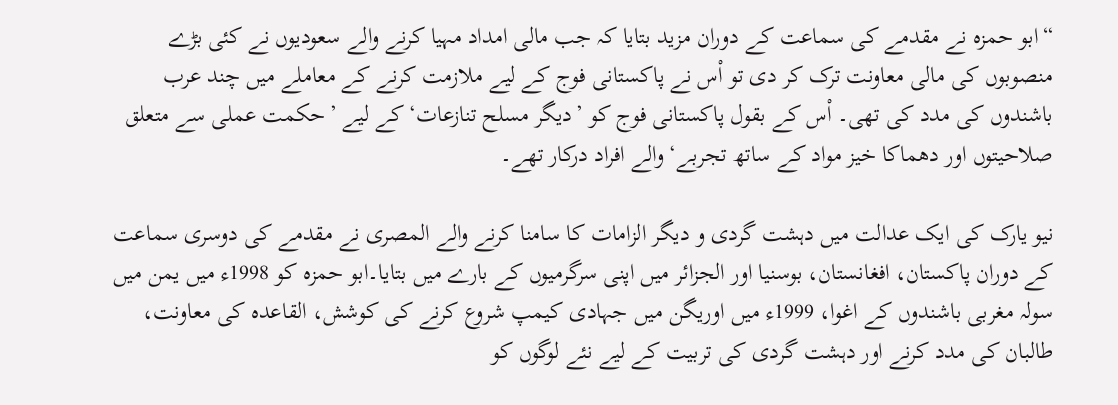“ابو حمزہ نے مقدمے کی سماعت کے دوران مزید بتایا کہ جب مالی امداد مہیا کرنے والے سعودیوں نے کئی بڑے منصوبوں کی مالی معاونت ترک کر دی تو اْس نے پاکستانی فوج کے لیے ملازمت کرنے کے معاملے میں چند عرب باشندوں کی مدد کی تھی۔ اْس کے بقول پاکستانی فوج کو ’دیگر مسلح تنازعات‘ کے لیے ’حکمت عملی سے متعلق صلاحیتوں اور دھماکا خیز مواد کے ساتھ تجربے‘ والے افراد درکار تھے۔

نیو یارک کی ایک عدالت میں دہشت گردی و دیگر الزامات کا سامنا کرنے والے المصری نے مقدمے کی دوسری سماعت کے دوران پاکستان، افغانستان، بوسنیا اور الجزائر میں اپنی سرگرمیوں کے بارے میں بتایا۔ابو حمزہ کو 1998ء میں یمن میں سولہ مغربی باشندوں کے اغوا، 1999ء میں اوریگن میں جہادی کیمپ شروع کرنے کی کوشش، القاعدہ کی معاونت، طالبان کی مدد کرنے اور دہشت گردی کی تربیت کے لیے نئے لوگوں کو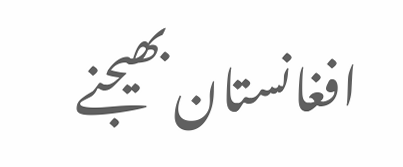افغانستان بھیجنے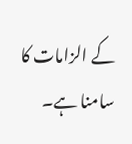کے الزامات کا سامنا ہے۔